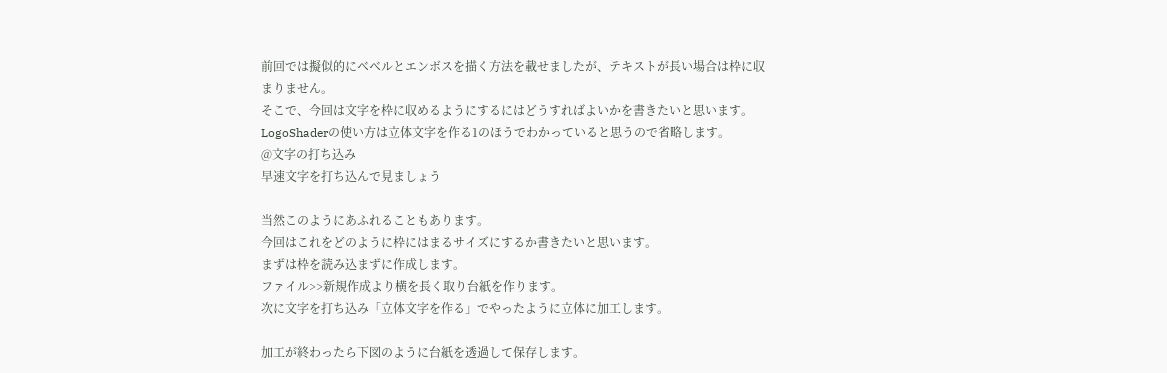前回では擬似的にベベルとエンボスを描く方法を載せましたが、テキストが長い場合は枠に収まりません。
そこで、今回は文字を枠に収めるようにするにはどうすればよいかを書きたいと思います。
LogoShaderの使い方は立体文字を作る1のほうでわかっていると思うので省略します。
@文字の打ち込み
早速文字を打ち込んで見ましょう

当然このようにあふれることもあります。
今回はこれをどのように枠にはまるサイズにするか書きたいと思います。
まずは枠を読み込まずに作成します。
ファイル>>新規作成より横を長く取り台紙を作ります。
次に文字を打ち込み「立体文字を作る」でやったように立体に加工します。

加工が終わったら下図のように台紙を透過して保存します。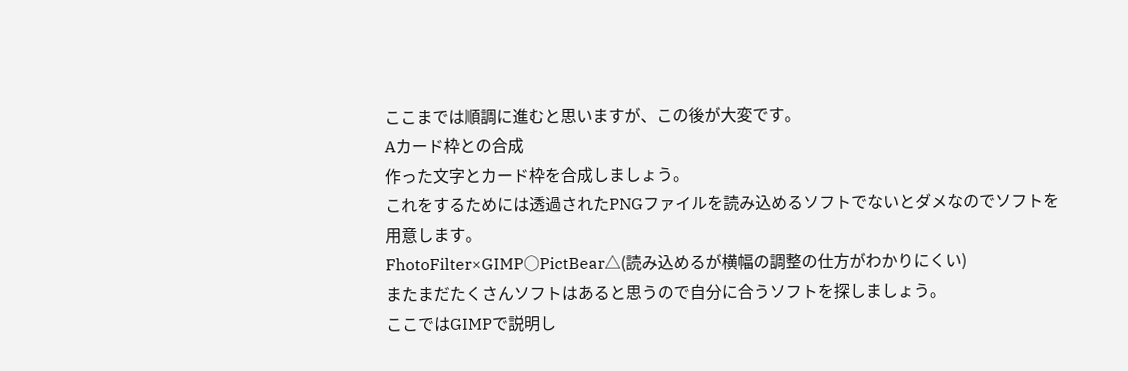ここまでは順調に進むと思いますが、この後が大変です。
Aカード枠との合成
作った文字とカード枠を合成しましょう。
これをするためには透過されたPNGファイルを読み込めるソフトでないとダメなのでソフトを用意します。
FhotoFilter×GIMP○PictBear△(読み込めるが横幅の調整の仕方がわかりにくい)
またまだたくさんソフトはあると思うので自分に合うソフトを探しましょう。
ここではGIMPで説明し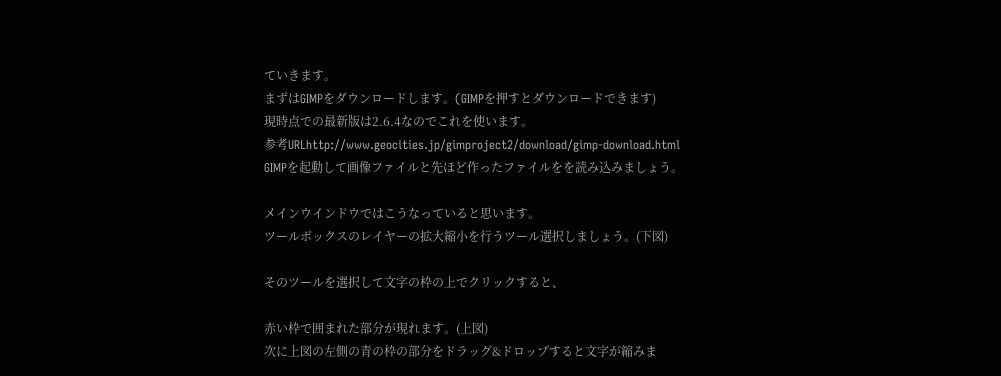ていきます。
まずはGIMPをダウンロードします。(GIMPを押すとダウンロードできます)
現時点での最新版は2.6.4なのでこれを使います。
参考URLhttp://www.geocities.jp/gimproject2/download/gimp-download.html
GIMPを起動して画像ファイルと先ほど作ったファイルをを読み込みましょう。

メインウインドウではこうなっていると思います。
ツールボックスのレイヤーの拡大縮小を行うツール選択しましょう。(下図)

そのツールを選択して文字の枠の上でクリックすると、

赤い枠で囲まれた部分が現れます。(上図)
次に上図の左側の青の枠の部分をドラッグ&ドロップすると文字が縮みま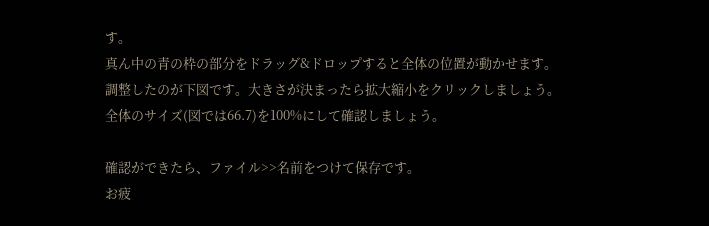す。
真ん中の青の枠の部分をドラッグ&ドロップすると全体の位置が動かせます。
調整したのが下図です。大きさが決まったら拡大縮小をクリックしましょう。
全体のサイズ(図では66.7)を100%にして確認しましょう。

確認ができたら、ファイル>>名前をつけて保存です。
お疲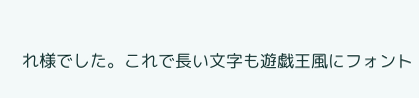れ様でした。これで長い文字も遊戯王風にフォント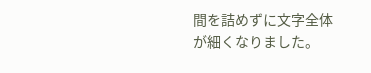間を詰めずに文字全体が細くなりました。